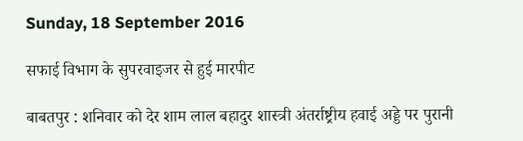Sunday, 18 September 2016

सफाई विभाग के सुपरवाइजर से हुई मारपीट

बाबतपुर : शनिवार को देर शाम लाल बहादुर शास्त्री अंतर्राष्ट्रीय हवाई अड्डे पर पुरानी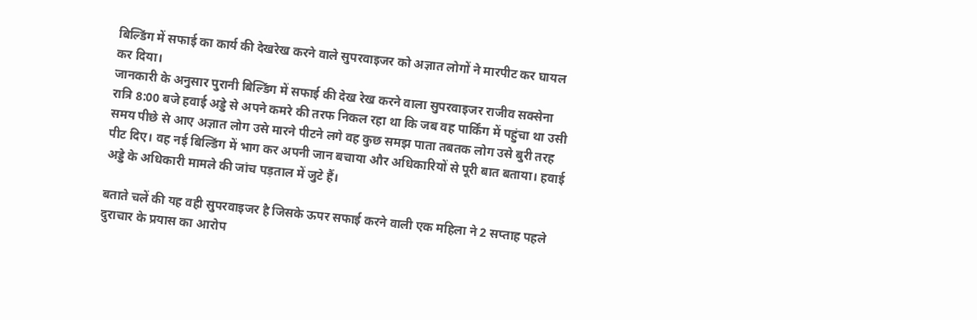बिल्डिंग में सफाई का कार्य की देखरेख करने वाले सुपरवाइजर को अज्ञात लोगों ने मारपीट कर घायल कर दिया।
जानकारी के अनुसार पुरानी बिल्डिंग में सफाई की देख रेख करने वाला सुपरवाइजर राजीव सक्सेना रात्रि 8:00 बजे हवाई अड्डे से अपने कमरे की तरफ निकल रहा था कि जब वह पार्किंग में पहुंचा था उसी समय पीछे से आए अज्ञात लोग उसे मारने पीटने लगे वह कुछ समझ पाता तबतक लोग उसे बुरी तरह पीट दिए। वह नई बिल्डिंग में भाग कर अपनी जान बचाया और अधिकारियों से पूरी बात बताया। हवाई अड्डे के अधिकारी मामले की जांच पड़ताल में जुटे हैं।

बताते चलें की यह वही सुपरवाइजर है जिसके ऊपर सफाई करने वाली एक महिला ने 2 सप्ताह पहले दुराचार के प्रयास का आरोप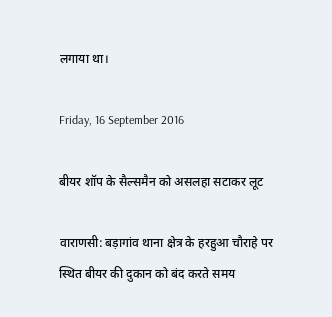लगाया था।

Friday, 16 September 2016

बीयर शॉप के सैल्समैन को असलहा सटाकर लूट

वाराणसी: बड़ागांव थाना क्षेत्र के हरहुआ चौराहे पर स्थित बीयर की दुकान को बंद करते समय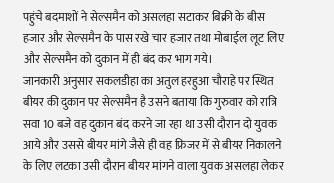पहुंचे बदमाशों ने सेल्समैन को असलहा सटाकर बिक्री के बीस हजार और सेल्समैन के पास रखे चार हजार तथा मोबाईल लूट लिए और सेल्समैन को दुकान में ही बंद कर भाग गये।
जानकारी अनुसार सकलडीहा का अतुल हरहुआ चौराहे पर स्थित बीयर की दुकान पर सेल्समैन है उसने बताया कि गुरुवार को रात्रि सवा 10 बजे वह दुकान बंद करने जा रहा था उसी दौरान दो युवक आये और उससे बीयर मांगे जैसे ही वह फ्रिजर में से बीयर निकालने के लिए लटका उसी दौरान बीयर मांगने वाला युवक असलहा लेकर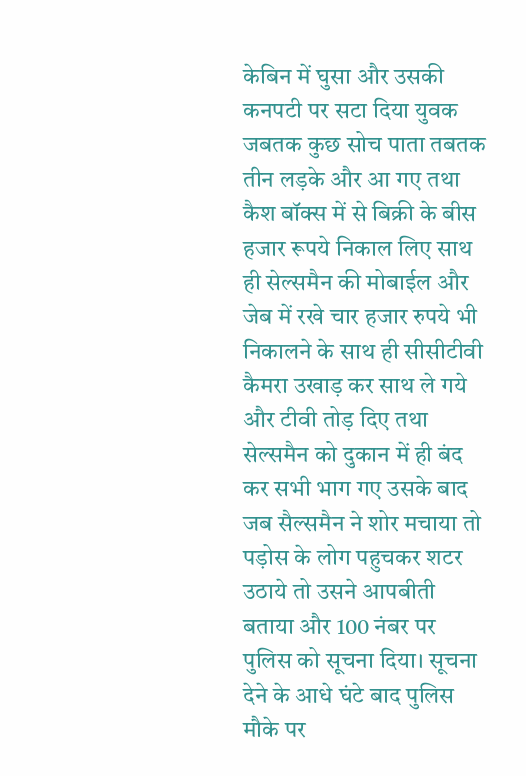केबिन में घुसा और उसकी कनपटी पर सटा दिया युवक जबतक कुछ सोच पाता तबतक तीन लड़के और आ गए तथा कैश बॉक्स में से बिक्री के बीस हजार रूपये निकाल लिए साथ ही सेल्समैन की मोबाईल और जेब में रखे चार हजार रुपये भी निकालने के साथ ही सीसीटीवी कैमरा उखाड़ कर साथ ले गये और टीवी तोड़ दिए तथा सेल्समैन को दुकान में ही बंद कर सभी भाग गए उसके बाद जब सैल्समैन ने शोर मचाया तो पड़ोस के लोग पहुचकर शटर उठाये तो उसने आपबीती बताया और 100 नंबर पर पुलिस को सूचना दिया। सूचना देने के आधे घंटे बाद पुलिस मौके पर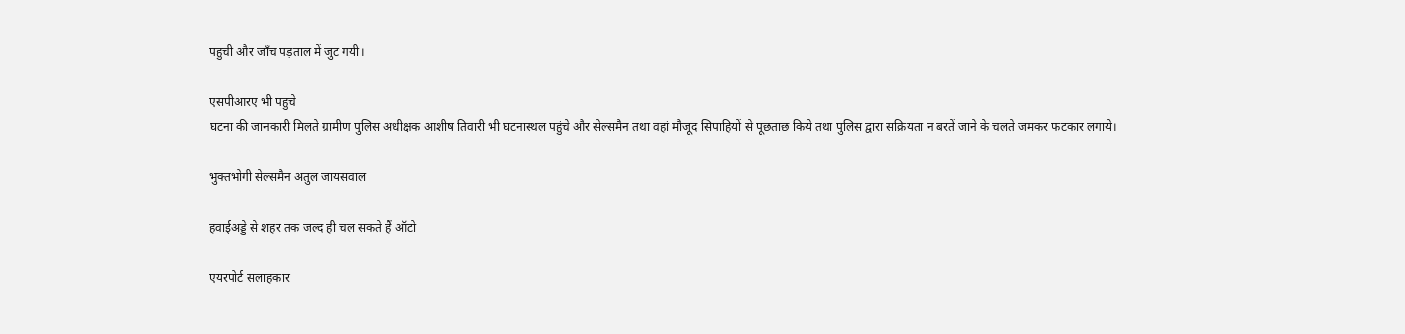पहुची और जाँच पड़ताल में जुट गयी।

एसपीआरए भी पहुचे
घटना की जानकारी मिलते ग्रामीण पुलिस अधीक्षक आशीष तिवारी भी घटनास्थल पहुंचे और सेल्समैन तथा वहां मौजूद सिपाहियों से पूछताछ किये तथा पुलिस द्वारा सक्रियता न बरतें जाने के चलते जमकर फटकार लगाये।

भुक्तभोगी सेल्समैन अतुल जायसवाल

हवाईअड्डे से शहर तक जल्द ही चल सकते हैं ऑटो

एयरपोर्ट सलाहकार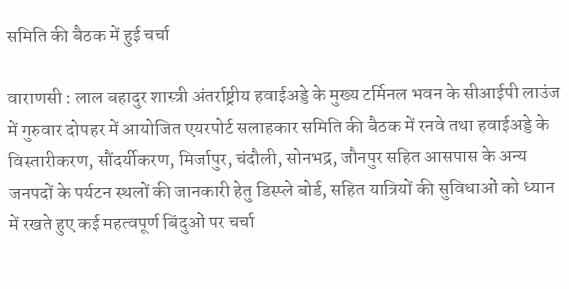समिति की बैठक में हुई चर्चा

वाराणसी : लाल बहादुर शास्त्री अंतर्राष्ट्रीय हवाईअड्डे के मुख्य टर्मिनल भवन के सीआईपी लाउंज में गुरुवार दोपहर में आयोजित एयरपोर्ट सलाहकार समिति की बैठक में रनवे तथा हवाईअड्डे के विस्तारीकरण, सौंदर्यीकरण, मिर्जापुर, चंदौली, सोनभद्र, जौनपुर सहित आसपास के अन्य जनपदों के पर्यटन स्थलों की जानकारी हेतु डिस्प्ले बोर्ड, सहित यात्रियों की सुविधाओं को ध्यान में रखते हुए कई महत्वपूर्ण बिंदुओं पर चर्चा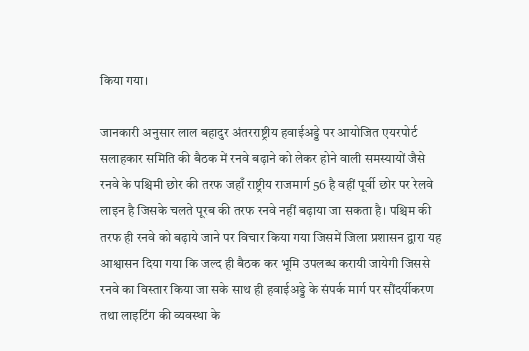किया गया।

जानकारी अनुसार लाल बहादुर अंतरराष्ट्रीय हवाईअड्डे पर आयोजित एयरपोर्ट सलाहकार समिति की बैठक में रनवे बढ़ाने को लेकर होने वाली समस्यायों जैसे रनवे के पश्चिमी छोर की तरफ जहाँ राष्ट्रीय राजमार्ग 56 है वहीं पूर्वी छोर पर रेलवे लाइन है जिसके चलते पूरब की तरफ रनवे नहीं बढ़ाया जा सकता है। पश्चिम की तरफ ही रनवे को बढ़ाये जाने पर विचार किया गया जिसमें जिला प्रशासन द्वारा यह आश्वासन दिया गया कि जल्द ही बैठक कर भूमि उपलब्ध करायी जायेगी जिससे रनवे का विस्तार किया जा सके साथ ही हवाईअड्डे के संपर्क मार्ग पर सौंदर्यीकरण तथा लाइटिंग की व्यवस्था के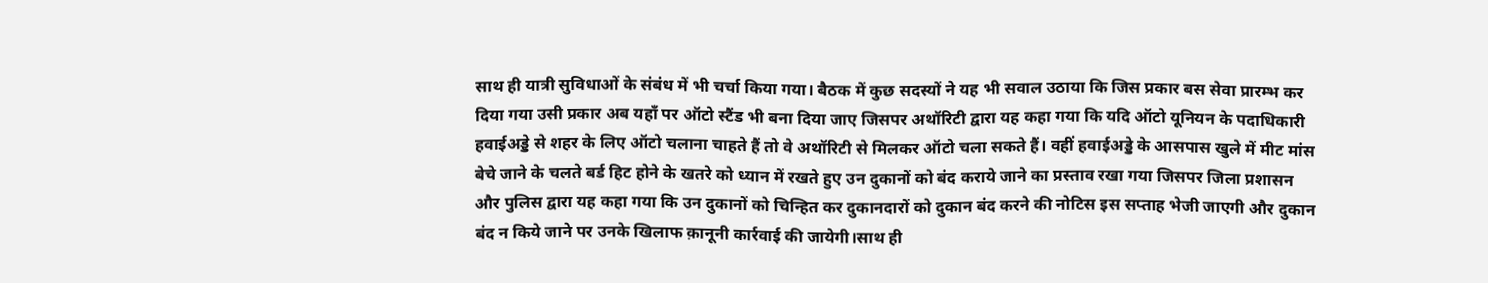साथ ही यात्री सुविधाओं के संबंध में भी चर्चा किया गया। बैठक में कुछ सदस्यों ने यह भी सवाल उठाया कि जिस प्रकार बस सेवा प्रारम्भ कर दिया गया उसी प्रकार अब यहाँ पर ऑटो स्टैंड भी बना दिया जाए जिसपर अथॉरिटी द्वारा यह कहा गया कि यदि ऑटो यूनियन के पदाधिकारी हवाईअड्डे से शहर के लिए ऑटो चलाना चाहते हैं तो वे अथॉरिटी से मिलकर ऑटो चला सकते हैं। वहीं हवाईअड्डे के आसपास खुले में मीट मांस बेचे जाने के चलते बर्ड हिट होने के खतरे को ध्यान में रखते हुए उन दुकानों को बंद कराये जाने का प्रस्ताव रखा गया जिसपर जिला प्रशासन और पुलिस द्वारा यह कहा गया कि उन दुकानों को चिन्हित कर दुकानदारों को दुकान बंद करने की नोटिस इस सप्ताह भेजी जाएगी और दुकान बंद न किये जाने पर उनके खिलाफ क़ानूनी कार्रवाई की जायेगी।साथ ही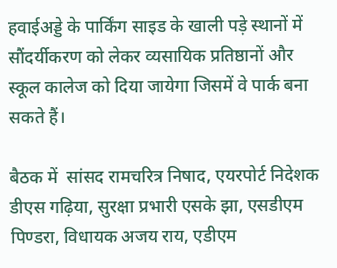हवाईअड्डे के पार्किंग साइड के खाली पड़े स्थानों में सौंदर्यीकरण को लेकर व्यसायिक प्रतिष्ठानों और स्कूल कालेज को दिया जायेगा जिसमें वे पार्क बना सकते हैं।

बैठक में  सांसद रामचरित्र निषाद, एयरपोर्ट निदेशक डीएस गढ़िया, सुरक्षा प्रभारी एसके झा, एसडीएम पिण्डरा, विधायक अजय राय, एडीएम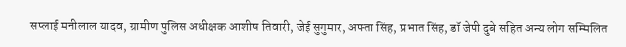सप्लाई मनीलाल यादव, ग्रामीण पुलिस अधीक्षक आशीष तिवारी, जेई सुगुमार, अफ्ता सिंह, प्रभात सिंह, डॉ जेपी दुबे सहित अन्य लोग सम्मिलित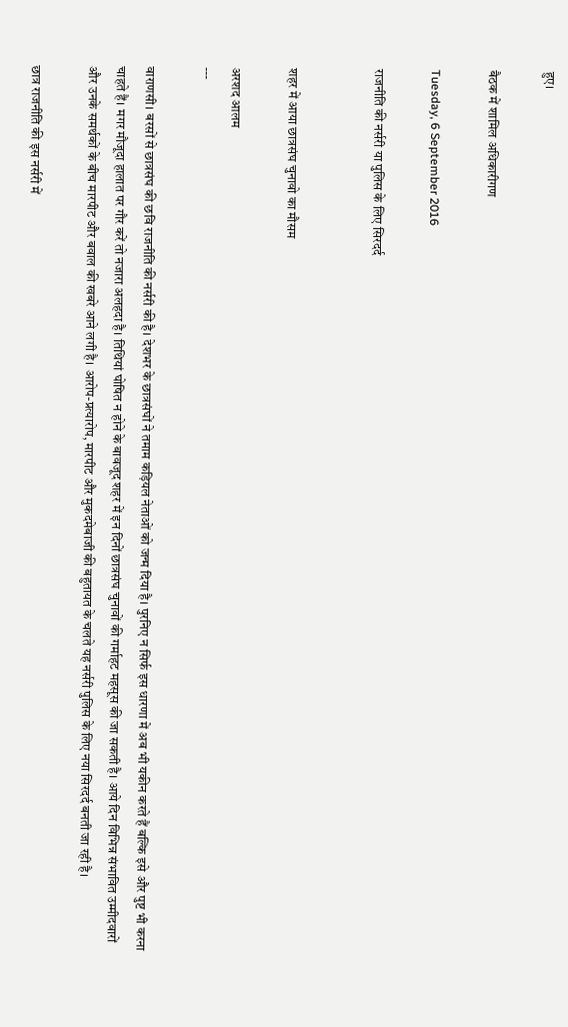हुए।

बैठक में शामिल अधिकारीगण

Tuesday, 6 September 2016

राजनीति की नर्सरी या पुलिस के लिए सिरदर्द


शहर में आया छात्रसंघ चुनावो का मौसम

अरशद आलम
---

वाराणसी। बरसों से छात्रसंघ की छवि राजनीति की नर्सरी की है। देशभर के छात्रसंघों ने तमाम कड़ियल नेताओं को जन्म दिया है। पुरनिए न सिर्फ इस धारणा में अब भी यकीन करते हैं बल्कि इसे और पुष्ट भी करना चाहते हैं। मगर मौजूदा हालात पर गौर करें तो नजारा अलहदा है। तिथियां घोषित न होने के बावजूद शहर में इन दिनों छात्रसंघ चुनावों की गर्माहट महसूस की जा सकती है। आये दिन विभिन्न संभावित उम्मीदवारों और उनके समर्थकों के बीच मारपीट और बवाल की खबरे आने लगी है। आरोप-प्रत्यारोप, मारपीट और मुकदमेबाजी की बहुतायत के चलते यह नर्सरी पुलिस के लिए नया सिरदर्द बनती जा रही है।

छात्र राजनीति की इस नर्सरी में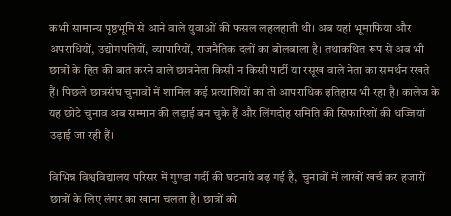कभी सामान्य पृष्ठभूमि से आने वाले युवाओं की फसल लहलहाती थी। अब यहां भूमाफिया और अपराधियों, उद्योगपतियों, व्यापारियों, राजनैतिक दलों का बोलबाला है। तथाकथित रूप से अब भी छात्रों के हित की बात करने वाले छात्रनेता किसी न किसी पार्टी या रसूख वाले नेता का समर्थन रखते हैं। पिछले छात्रसंघ चुनावों में शामिल कई प्रत्याशियों का तो आपराधिक इतिहास भी रहा है। कालेज के यह छोटे चुनाव अब सम्मान की लड़ाई बन चुके हैं और लिंगदोह समिति की सिफारिशों की धज्जियां उड़ाई जा रही हैं।

विभिन्न विश्वविद्यालय परिसर में गुण्डा गर्दी की घटनाये बढ़ गई है,  चुनावों में लाखों खर्च कर हजारों छात्रों के लिए लंगर का खाना चलता है। छात्रों को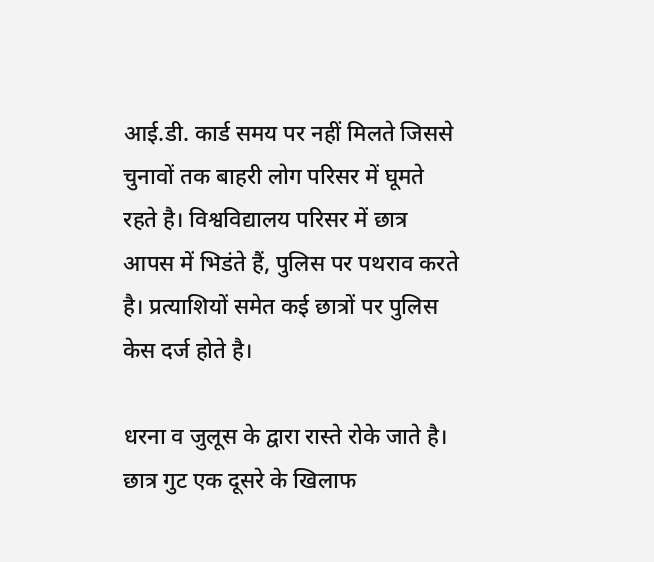आई.डी. कार्ड समय पर नहीं मिलते जिससे चुनावों तक बाहरी लोग परिसर में घूमते रहते है। विश्वविद्यालय परिसर में छात्र आपस में भिडंते हैं, पुलिस पर पथराव करते है। प्रत्याशियों समेत कई छात्रों पर पुलिस केस दर्ज होते है।

धरना व जुलूस के द्वारा रास्ते रोके जाते है। छात्र गुट एक दूसरे के खिलाफ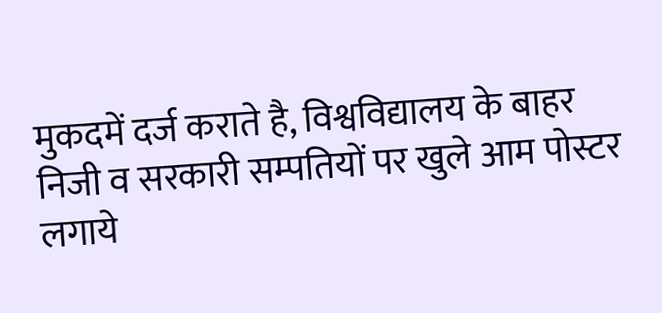मुकदमें दर्ज कराते है, विश्वविद्यालय के बाहर निजी व सरकारी सम्पतियों पर खुले आम पोस्टर लगाये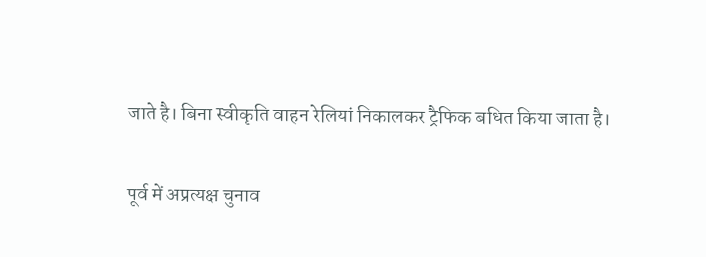जाते है। बिना स्वीकृति वाहन रेलियां निकालकर ट्रैफिक बधित किया जाता है।

पूर्व में अप्रत्यक्ष चुनाव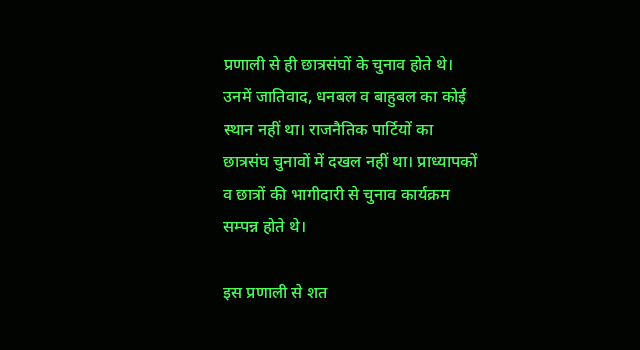प्रणाली से ही छात्रसंघों के चुनाव होते थे। उनमें जातिवाद, धनबल व बाहुबल का कोई स्थान नहीं था। राजनैतिक पार्टियों का छात्रसंघ चुनावों में दखल नहीं था। प्राध्यापकों व छात्रों की भागीदारी से चुनाव कार्यक्रम सम्पन्न होते थे।

इस प्रणाली से शत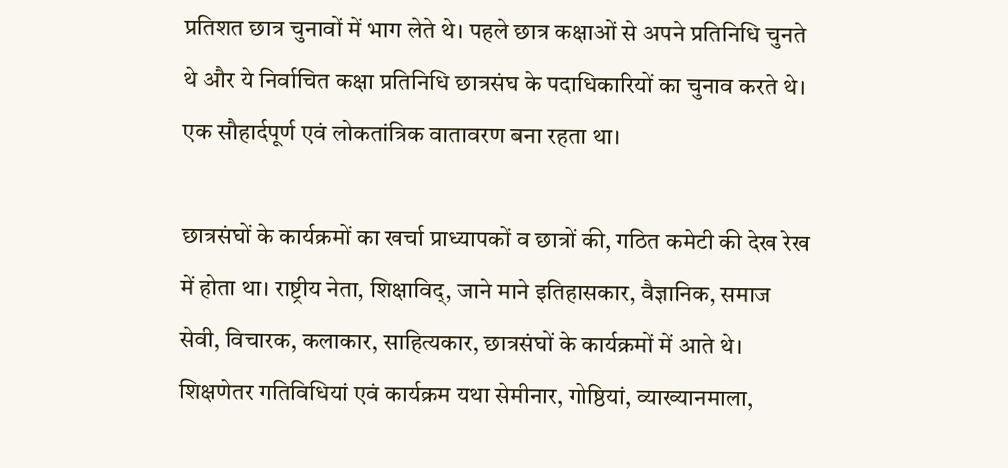प्रतिशत छात्र चुनावों में भाग लेते थे। पहले छात्र कक्षाओं से अपने प्रतिनिधि चुनते थे और ये निर्वाचित कक्षा प्रतिनिधि छात्रसंघ के पदाधिकारियों का चुनाव करते थे। एक सौहार्दपूर्ण एवं लोकतांत्रिक वातावरण बना रहता था।

छात्रसंघों के कार्यक्रमों का खर्चा प्राध्यापकों व छात्रों की, गठित कमेटी की देख रेख में होता था। राष्ट्रीय नेता, शिक्षाविद्, जाने माने इतिहासकार, वैज्ञानिक, समाज सेवी, विचारक, कलाकार, साहित्यकार, छात्रसंघों के कार्यक्रमों में आते थे। शिक्षणेतर गतिविधियां एवं कार्यक्रम यथा सेमीनार, गोष्ठियां, व्याख्यानमाला,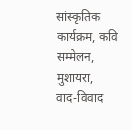सांस्कृतिक कार्यक्रम, कवि सम्मेलन, मुशायरा, वाद-विवाद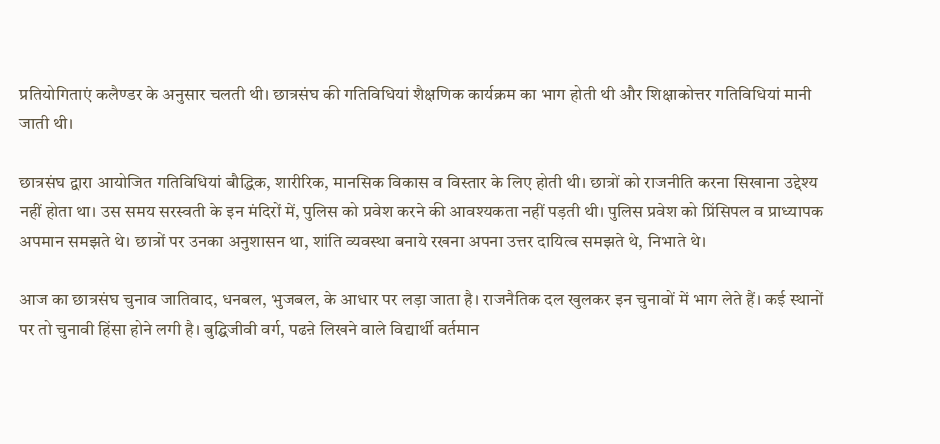प्रतियोगिताएं कलैण्डर के अनुसार चलती थी। छात्रसंघ की गतिविधियां शैक्षणिक कार्यक्रम का भाग होती थी और शिक्षाकोत्तर गतिविधियां मानी जाती थी।

छात्रसंघ द्वारा आयोजित गतिविधियां बौद्धिक, शारीरिक, मानसिक विकास व विस्तार के लिए होती थी। छात्रों को राजनीति करना सिखाना उद्देश्य नहीं होता था। उस समय सरस्वती के इन मंदिरों में, पुलिस को प्रवेश करने की आवश्यकता नहीं पड़ती थी। पुलिस प्रवेश को प्रिंसिपल व प्राध्यापक अपमान समझते थे। छात्रों पर उनका अनुशासन था, शांति व्यवस्था बनाये रखना अपना उत्तर दायित्व समझते थे, निभाते थे।

आज का छात्रसंघ चुनाव जातिवाद, धनबल, भुजबल, के आधार पर लड़ा जाता है। राजनैतिक दल खुलकर इन चुनावों में भाग लेते हैं। कई स्थानों पर तो चुनावी हिंसा होने लगी है। बुद्घिजीवी वर्ग, पढऩे लिखने वाले विद्यार्थी वर्तमान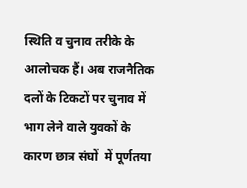स्थिति व चुनाव तरीके के आलोचक हैं। अब राजनैतिक दलों के टिकटों पर चुनाव में भाग लेने वाले युवकों के कारण छात्र संघों  में पूर्णतया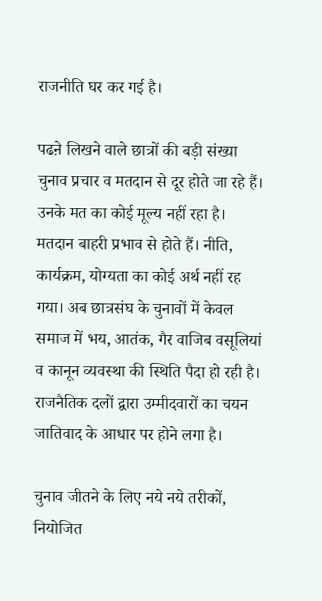राजनीति घर कर गई है।

पढऩे लिखने वाले छात्रों की बड़ी संख्या चुनाव प्रचार व मतदान से दूर होते जा रहे हैं। उनके मत का कोई मूल्य नहीं रहा है। मतदान बाहरी प्रभाव से होते हैं। नीति, कार्यक्रम, योग्यता का कोई अर्थ नहीं रह गया। अब छात्रसंघ के चुनावों में केवल समाज में भय, आतंक, गैर वाजिब वसूलियां व कानून व्यवस्था की स्थिति पैदा हो रही है। राजनैतिक दलों द्वारा उम्मीदवारों का चयन जातिवाद के आधार पर होने लगा है।

चुनाव जीतने के लिए नये नये तरीकों, नियोजित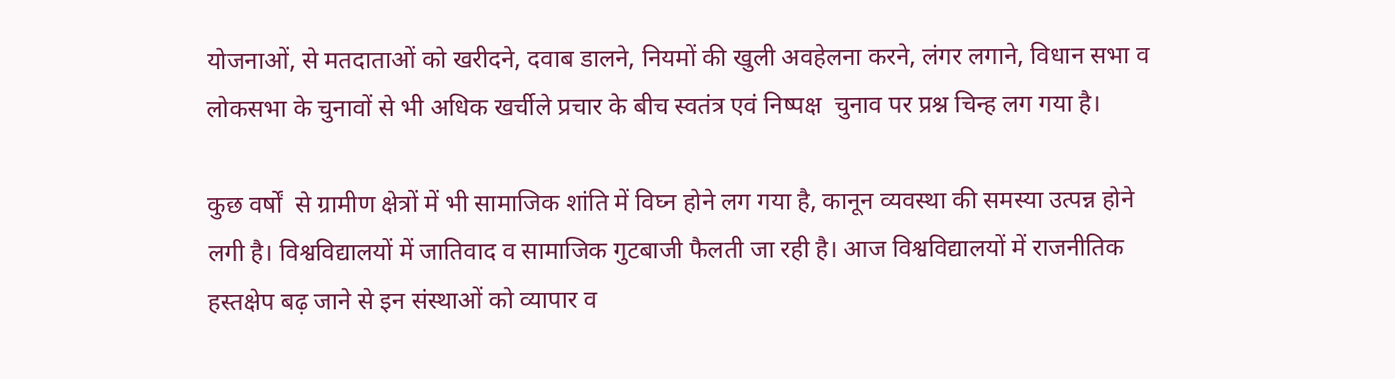योजनाओं, से मतदाताओं को खरीदने, दवाब डालने, नियमों की खुली अवहेलना करने, लंगर लगाने, विधान सभा व लोकसभा के चुनावों से भी अधिक खर्चीले प्रचार के बीच स्वतंत्र एवं निष्पक्ष  चुनाव पर प्रश्न चिन्ह लग गया है।

कुछ वर्षों  से ग्रामीण क्षेत्रों में भी सामाजिक शांति में विघ्न होने लग गया है, कानून व्यवस्था की समस्या उत्पन्न होने लगी है। विश्वविद्यालयों में जातिवाद व सामाजिक गुटबाजी फैलती जा रही है। आज विश्वविद्यालयों में राजनीतिक हस्तक्षेप बढ़ जाने से इन संस्थाओं को व्यापार व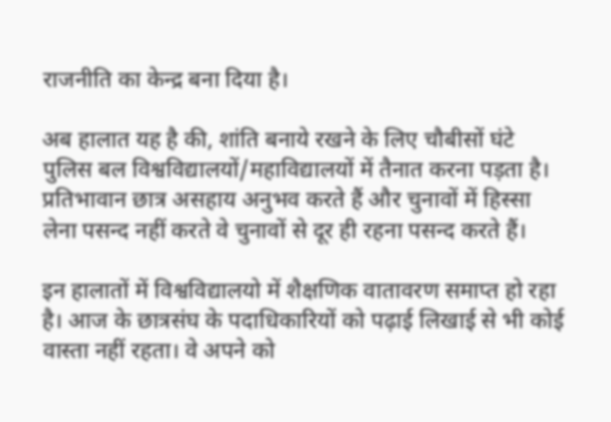राजनीति का केन्द्र बना दिया है।

अब हालात यह है की, शांति बनाये रखने के लिए चौबीसों घंटे पुलिस बल विश्वविद्यालयों/महाविद्यालयों में तैनात करना पड़ता है। प्रतिभावान छात्र असहाय अनुभव करते हैं और चुनावों में हिस्सा लेना पसन्द नहीं करते वे चुनावों से दूर ही रहना पसन्द करते हैं।

इन हालातों में विश्वविद्यालयो में शैक्षणिक वातावरण समाप्त हो रहा है। आज के छात्रसंघ के पदाधिकारियों को पढ़ाई लिखाई से भी कोई वास्ता नहीं रहता। वे अपने को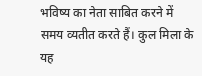भविष्य का नेता साबित करने में समय व्यतीत करते हैं। कुल मिला के यह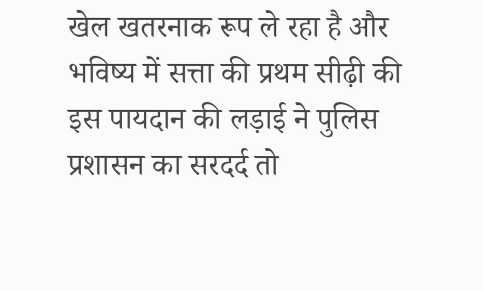खेल खतरनाक रूप ले रहा है और भविष्य में सत्ता की प्रथम सीढ़ी की इस पायदान की लड़ाई ने पुलिस प्रशासन का सरदर्द तो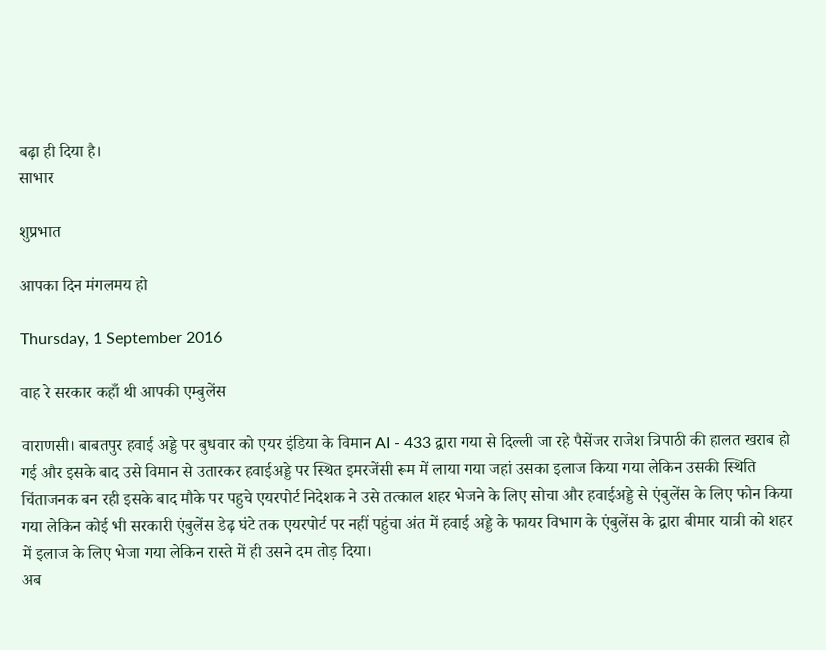बढ़ा ही दिया है।
साभार

शुप्रभात

आपका दिन मंगलमय हो

Thursday, 1 September 2016

वाह रे सरकार कहाँ थी आपकी एम्बुलेंस

वाराणसी। बाबतपुर हवाई अड्डे पर बुधवार को एयर इंडिया के विमान AI - 433 द्वारा गया से दिल्ली जा रहे पैसेंजर राजेश त्रिपाठी की हालत खराब हो गई और इसके बाद उसे विमान से उतारकर हवाईअड्डे पर स्थित इमरजेंसी रूम में लाया गया जहां उसका इलाज किया गया लेकिन उसकी स्थिति चिंताजनक बन रही इसके बाद मौके पर पहुचे एयरपोर्ट निदेशक ने उसे तत्काल शहर भेजने के लिए सोचा और हवाईअड्डे से एंबुलेंस के लिए फोन किया गया लेकिन कोई भी सरकारी एंबुलेंस डेढ़ घंटे तक एयरपोर्ट पर नहीं पहुंचा अंत में हवाई अड्डे के फायर विभाग के एंबुलेंस के द्वारा बीमार यात्री को शहर में इलाज के लिए भेजा गया लेकिन रास्ते में ही उसने दम तोड़ दिया।
अब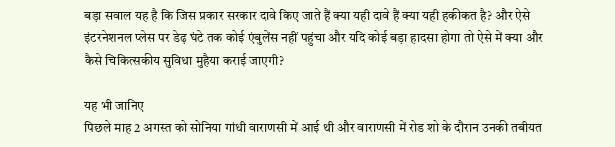बड़ा सवाल यह है कि जिस प्रकार सरकार दावे किए जाते हैं क्या यही दावे हैं क्या यही हकीकत है? और ऐसे इंटरनेशनल प्लेस पर डेढ़ घंटे तक कोई एंबुलेंस नहीं पहुंचा और यदि कोई बड़ा हादसा होगा तो ऐसे में क्या और कैसे चिकित्सकीय सुविधा मुहैया कराई जाएगी?

यह भी जानिए
पिछले माह 2 अगस्त को सोनिया गांधी वाराणसी में आई थी और वाराणसी में रोड शो के दौरान उनकी तबीयत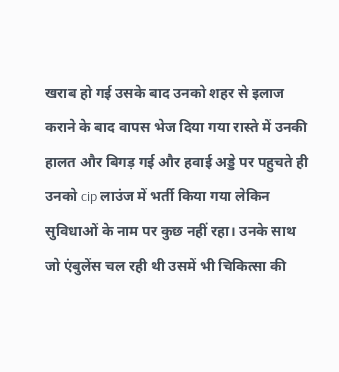खराब हो गई उसके बाद उनको शहर से इलाज कराने के बाद वापस भेज दिया गया रास्ते में उनकी हालत और बिगड़ गई और हवाई अड्डे पर पहुचते ही उनको cip लाउंज में भर्ती किया गया लेकिन सुविधाओं के नाम पर कुछ नहीं रहा। उनके साथ जो एंबुलेंस चल रही थी उसमें भी चिकित्सा की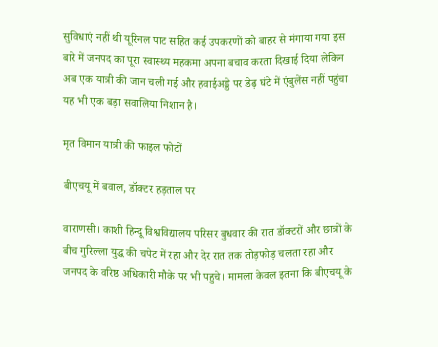सुविधाएं नहीं थी यूरिनल पाट सहित कई उपकरणों को बाहर से मंगाया गया इस बारे में जनपद का पूरा स्वास्थ्य महकमा अपना बचाव करता दिखाई दिया लेकिन अब एक यात्री की जान चली गई और हवाईअड्डे पर डेढ़ घंटे में एंबुलेंस नहीं पहुंचा यह भी एक बड़ा सवालिया निशान है।

मृत विमान यात्री की फाइल फोटों

बीएचयू में बवाल, डॉक्टर हड़ताल पर

वाराणसी। काशी हिन्दू विश्वविद्यालय परिसर बुधवार की रात डॉक्टरों और छात्रों के बीच गुरिल्ला युद्ध की चपेट में रहा और देर रात तक तोड़फोड़ चलता रहा और जनपद के वरिष्ठ अधिकारी मौके पर भी पहुचे। मामला केवल इतना कि बीएचयू के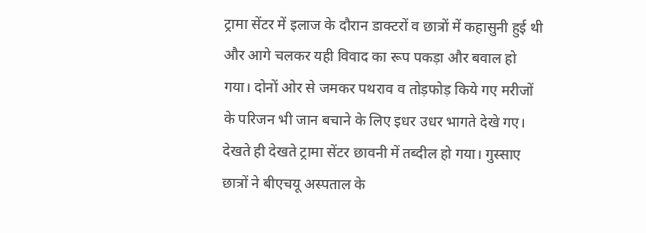ट्रामा सेंटर में इलाज के दौरान डाक्टरों व छात्रों में कहासुनी हुई थी और आगे चलकर यही विवाद का रूप पकड़ा और बवाल हो गया। दोनों ओर से जमकर पथराव व तोड़फोड़ किये गए मरीजों के परिजन भी जान बचाने के लिए इधर उधर भागते देखे गए। देखते ही देखते ट्रामा सेंटर छावनी में तब्दील हो गया। गुस्साए छात्रों ने बीएचयू अस्पताल के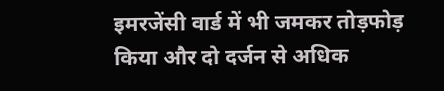इमरजेंसी वार्ड में भी जमकर तोड़फोड़ किया और दो दर्जन से अधिक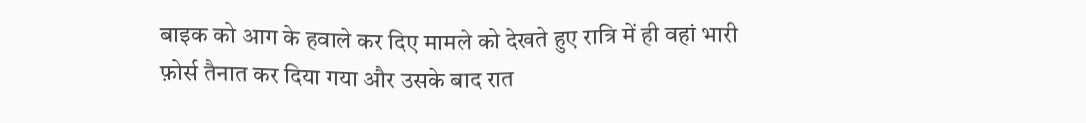बाइक को आग के हवाले कर दिए मामले को देखते हुए रात्रि में ही वहां भारी फ़ोर्स तैनात कर दिया गया और उसके बाद रात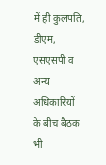में ही कुलपति, डीएम, एसएसपी व अन्य अधिकारियों के बीच बैठक भी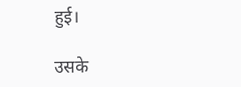हुई।

उसके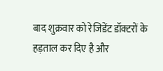बाद शुक्रवार को रेजिडेंट डॉक्टरों के हड़ताल कर दिए है और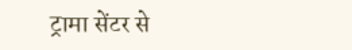ट्रामा सेंटर से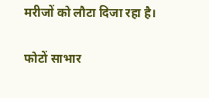मरीजों को लौटा दिजा रहा है।

फोटों साभार